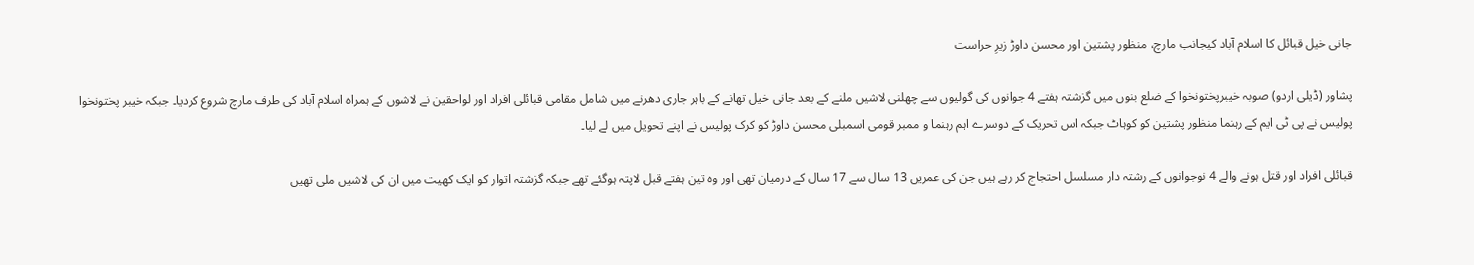جانی خیل قبائل کا اسلام آباد کیجانب مارچ، منظور پشتین اور محسن داوڑ زیرِ حراست

پشاور (ڈیلی اردو) صوبہ خیبرپختونخوا کے ضلع بنوں میں گزشتہ ہفتے 4 جوانوں کی گولیوں سے چھلنی لاشیں ملنے کے بعد جانی خیل تھانے کے باہر جاری دھرنے میں شامل مقامی قبائلی افراد اور لواحقین نے لاشوں کے ہمراہ اسلام آباد کی طرف مارچ شروع کردیا۔ جبکہ خیبر پختونخوا پولیس نے پی ٹی ایم کے رہنما منظور پشتین کو کوہاٹ جبکہ اس تحریک کے دوسرے اہم رہنما و ممبر قومی اسمبلی محسن داوڑ کو کرک پولیس نے اپنے تحویل میں لے لیا۔

قبائلی افراد اور قتل ہونے والے 4 نوجوانوں کے رشتہ دار مسلسل احتجاج کر رہے ہیں جن کی عمریں 13 سال سے 17 سال کے درمیان تھی اور وہ تین ہفتے قبل لاپتہ ہوگئے تھے جبکہ گزشتہ اتوار کو ایک کھیت میں ان کی لاشیں ملی تھیں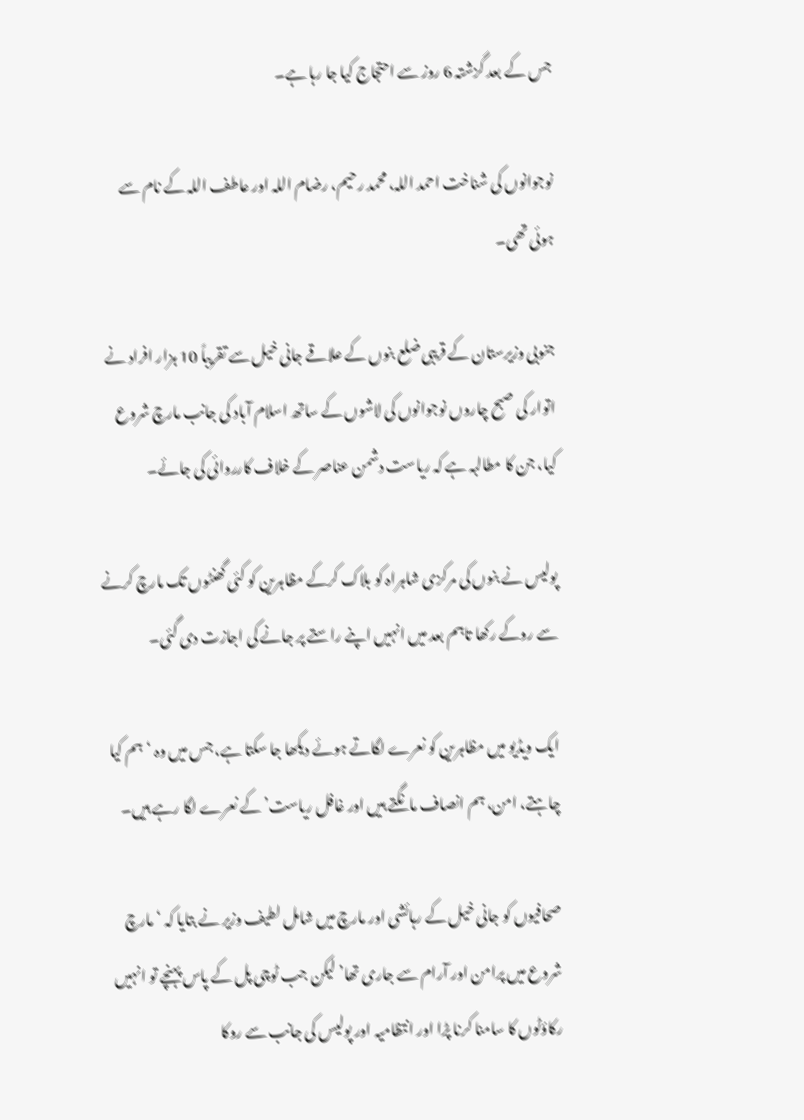جس کے بعد گزشتہ 6 روز سے احتجاج کیا جا رہا ہے۔

نوجوانوں کی شناخت احمد اللہ، محمد رحیم، رضام اللہ اور عاطف اللہ کے نام سے ہوئی تھی۔

جنوبی وزیرستان کے قریبی ضلع بنوں کے علاقے جانی خیل سے تقریباً 10 ہزار افراد نے اتوار کی صبح چاروں نوجوانوں کی لاشوں کے ساتھ اسلام آباد کی جانب مارچ شروع کیا، جن کا مطالبہ ہے کہ ریاست دشمن عناصر کے خلاف کارروائی کی جائے۔

پولیس نے بنوں کی مرکزی شاہراہ کو بلاک کرکے مظاہرین کو کئی گھنٹوں تک مارچ کرنے سے روکے رکھا تاہم بعد میں انہیں اپنے راستے پر جانے کی اجازت دی گئی۔

ایک ویڈیو میں مظاہرین کو نعرے لگاتے ہوئے دیکھا جا سکتا ہے، جس میں وہ ‘ہم کیا چاہتے، امن، ہم انصاف مانگتے ہیں اور غافل ریاست’ کے نعرے لگا رہے ہیں۔

صحافیوں کو جانی خیل کے رہائشی اور مارچ میں شامل لطیف وزیر نے بتایا کہ ‘مارچ شروع میں پرامن اور آرام سے جاری تھا’ لیکن جب ٹوچی پل کے پاس پہنچے تو انہیں رکاؤٹوں کا سامنا کرنا پڑا اور انتظامیہ اور پولیس کی جانب سے روکا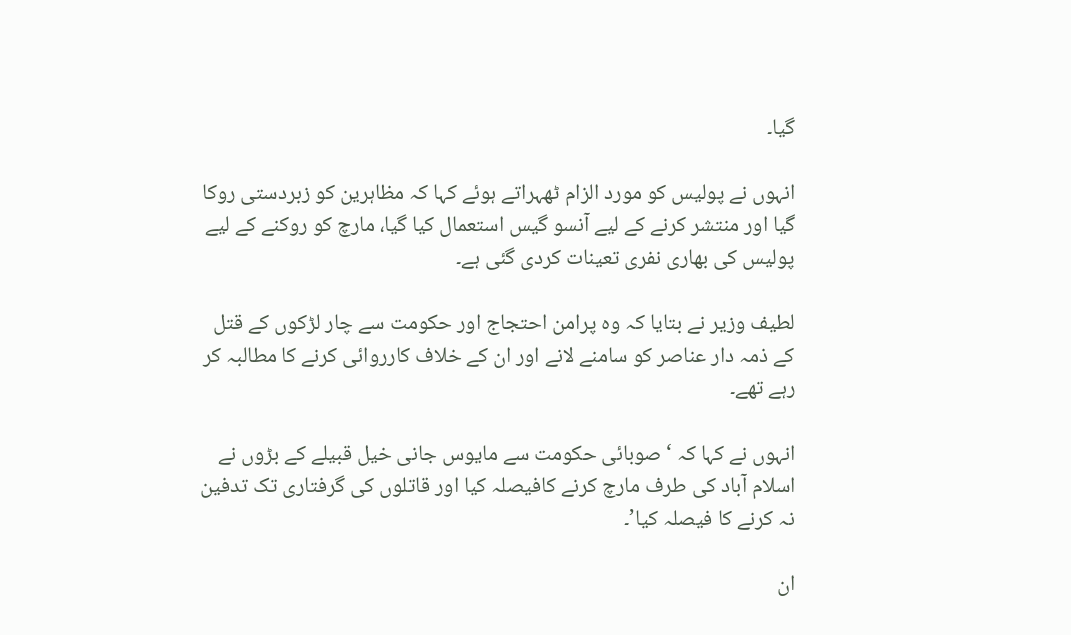گیا۔

انہوں نے پولیس کو مورد الزام ٹھہراتے ہوئے کہا کہ مظاہرین کو زبردستی روکا گیا اور منتشر کرنے کے لیے آنسو گیس استعمال کیا گیا، مارچ کو روکنے کے لیے پولیس کی بھاری نفری تعینات کردی گئی ہے۔

لطیف وزیر نے بتایا کہ وہ پرامن احتجاج اور حکومت سے چار لڑکوں کے قتل کے ذمہ دار عناصر کو سامنے لانے اور ان کے خلاف کارروائی کرنے کا مطالبہ کر رہے تھے۔

انہوں نے کہا کہ ‘صوبائی حکومت سے مایوس جانی خیل قبیلے کے بڑوں نے اسلام آباد کی طرف مارچ کرنے کافیصلہ کیا اور قاتلوں کی گرفتاری تک تدفین نہ کرنے کا فیصلہ کیا’۔

ان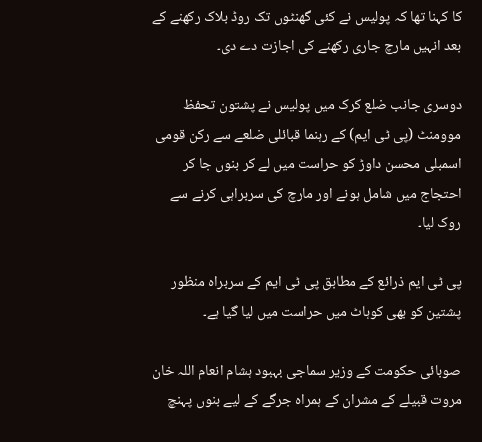کا کہنا تھا کہ پولیس نے کئی گھنٹوں تک روڈ بلاک رکھنے کے بعد انہیں مارچ جاری رکھنے کی اجازت دے دی۔

دوسری جانب ضلع کرک میں پولیس نے پشتون تحفظ موومنٹ (پی ٹی ایم) کے رہنما قبائلی ضلعے سے رکن قومی اسمبلی محسن داوڑ کو حراست میں لے کر بنوں جا کر احتجاج میں شامل ہونے اور مارچ کی سربراہی کرنے سے روک لیا۔

پی ٹی ایم ذرائع کے مطابق پی ٹی ایم کے سربراہ منظور پشتین کو بھی کوہاٹ میں حراست میں لیا گیا ہے۔

صوبائی حکومت کے وزیر سماجی بہبود ہشام انعام اللہ خان مروت قبیلے کے مشران کے ہمراہ جرگے کے لیے بنوں پہنچ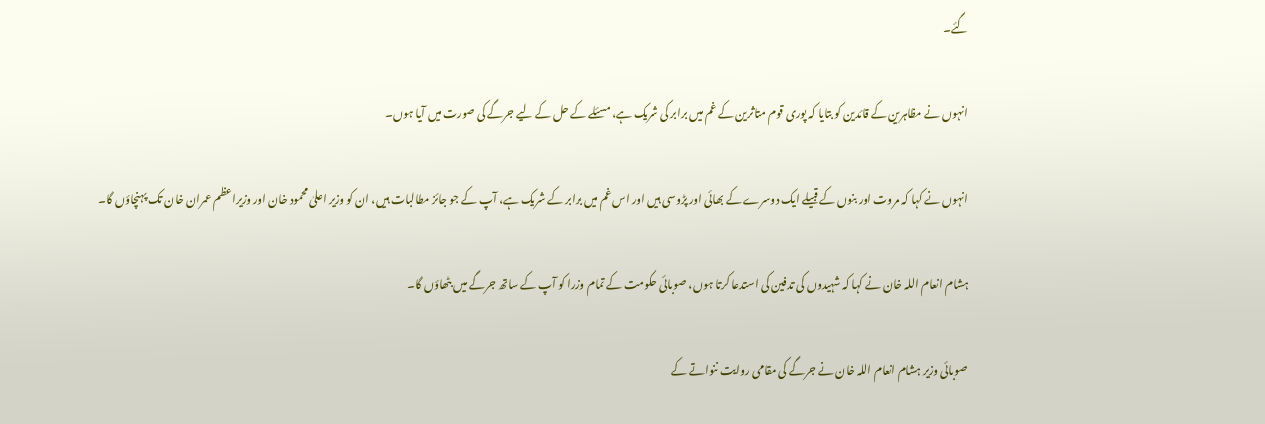گئے۔

انہوں نے مظاہرین کے قائدین کو بتایا کہ پوری قوم متاثرین کے غم میں برابر کی شریک ہے، مسئلے کے حل کے لیے جرگے کی صورت میں آیا ہوں۔

انہوں نے کہا کہ مروت اور بنوں کے قبیلے ایک دوسرے کے بھائی اور پڑوسی ہیں اور اس غم میں برابر کے شریک ہے، آپ کے جو جائز مطالبات ہیں، ان کو وزیر اعلیٰ محمود خان اور وزیراعظم عمران خان تک پہنچاؤں گا۔

ہشام انعام اللہ خان نے کہا کہ شہیدوں کی تدفین کی استدعا کرتا ہوں، صوبائی حکومت کے تمام وزرا کو آپ کے ساتھ جرگے میں بٹھاؤں گا۔

صوبائی وزیر ہشام انعام اللہ خان نے جرگے کی مقامی روایت ننواتے کے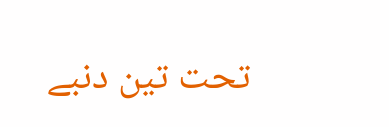تحت تین دنبے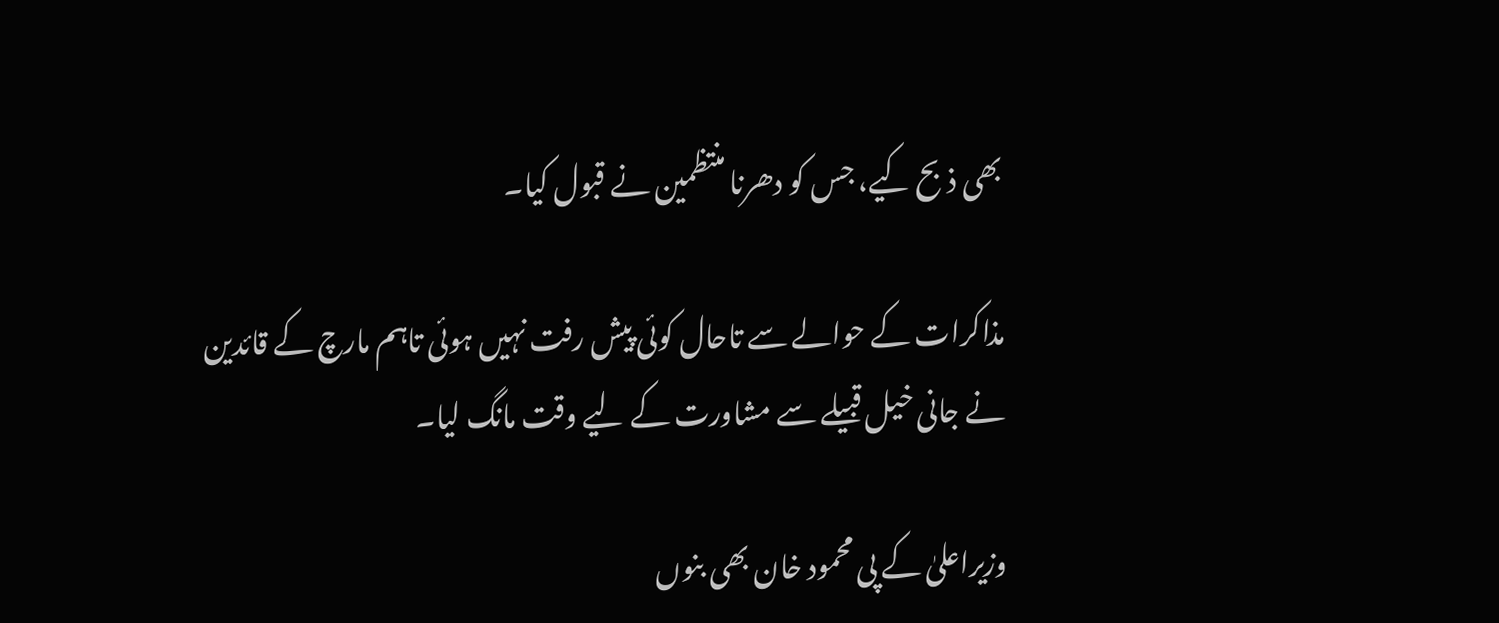بھی ذبح کیے، جس کو دھرنا منتظمین نے قبول کیا۔

مذاکرات کے حوالے سے تاحال کوئی پیش رفت نہیں ہوئی تاہم مارچ کے قائدین نے جانی خیل قبیلے سے مشاورت کے لیے وقت مانگ لیا۔

وزیراعلیٰ کے پی محمود خان بھی بنوں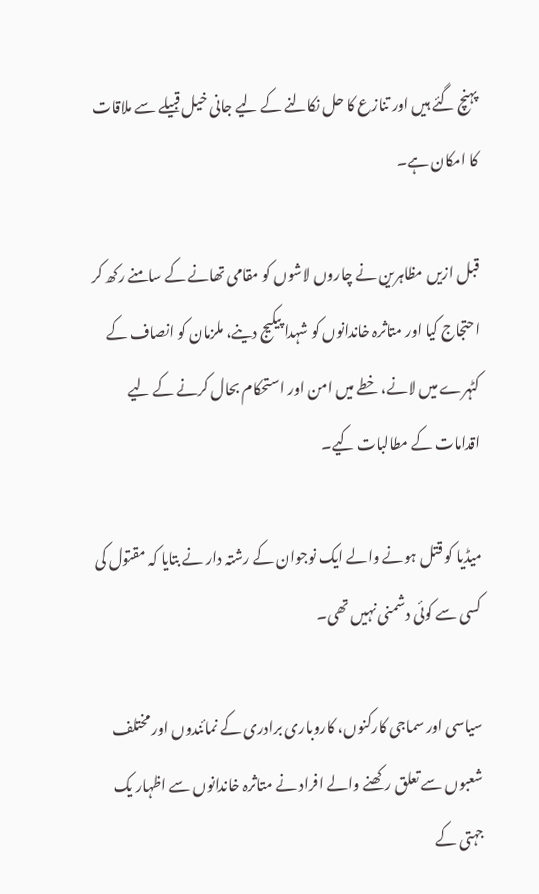پہنچ گئے ہیں اور تنازع کا حل نکالنے کے لیے جانی خیل قبیلے سے ملاقات کا امکان ہے۔

قبل ازیں مظاہرین نے چاروں لاشوں کو مقامی تھانے کے سامنے رکھ کر احتجاج کیا اور متاثرہ خاندانوں کو شہدا پیکیج دینے، ملزمان کو انصاف کے کٹہرے میں لانے، خطے میں امن اور استحکام بحال کرنے کے لیے اقدامات کے مطالبات کیے۔

میڈیا کو قتل ہونے والے ایک نوجوان کے رشتہ دار نے بتایا کہ مقتول کی کسی سے کوئی دشمنی نہیں تھی۔

سیاسی اور سماجی کارکنوں، کاروباری برادری کے نمائندوں اور مختلف شعبوں سے تعلق رکھنے والے افراد نے متاثرہ خاندانوں سے اظہار یک جہتی کے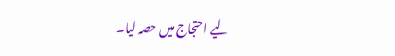لیے احتجاج میں حصہ لیا۔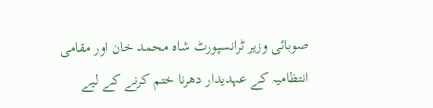صوبائی وزیر ٹرانسپورٹ شاہ محمد خان اور مقامی انتظامیہ کے عہدیدار دھرنا ختم کرنے کے لیے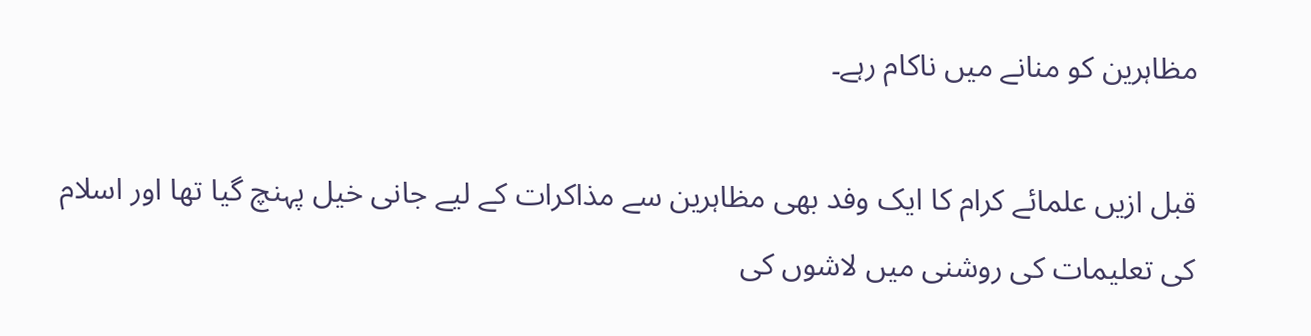مظاہرین کو منانے میں ناکام رہے۔

قبل ازیں علمائے کرام کا ایک وفد بھی مظاہرین سے مذاکرات کے لیے جانی خیل پہنچ گیا تھا اور اسلام کی تعلیمات کی روشنی میں لاشوں کی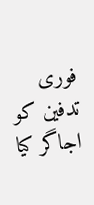فوری تدفین کو اجاگر کیا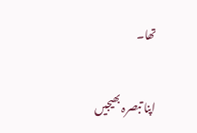تھا۔

اپنا تبصرہ بھیجیں